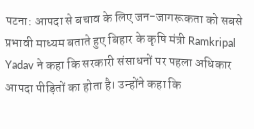पटना: आपदा से बचाव के लिए जन-जागरूकता को सबसे प्रभावी माध्यम बताते हुए बिहार के कृषि मंत्री Ramkripal Yadav ने कहा कि सरकारी संसाधनों पर पहला अधिकार आपदा पीड़ितों का होता है। उन्होंने कहा कि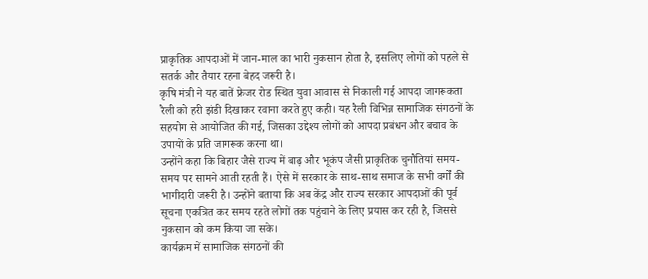प्राकृतिक आपदाओं में जान-माल का भारी नुकसान होता है, इसलिए लोगों को पहले से सतर्क और तैयार रहना बेहद जरूरी है।
कृषि मंत्री ने यह बातें फ्रेजर रोड स्थित युवा आवास से निकाली गई आपदा जागरूकता रैली को हरी झंडी दिखाकर रवाना करते हुए कही। यह रैली विभिन्न सामाजिक संगठनों के सहयोग से आयोजित की गई, जिसका उद्देश्य लोगों को आपदा प्रबंधन और बचाव के उपायों के प्रति जागरूक करना था।
उन्होंने कहा कि बिहार जैसे राज्य में बाढ़ और भूकंप जैसी प्राकृतिक चुनौतियां समय-समय पर सामने आती रहती हैं। ऐसे में सरकार के साथ-साथ समाज के सभी वर्गों की भागीदारी जरूरी है। उन्होंने बताया कि अब केंद्र और राज्य सरकार आपदाओं की पूर्व सूचना एकत्रित कर समय रहते लोगों तक पहुंचाने के लिए प्रयास कर रही है, जिससे नुकसान को कम किया जा सके।
कार्यक्रम में सामाजिक संगठनों की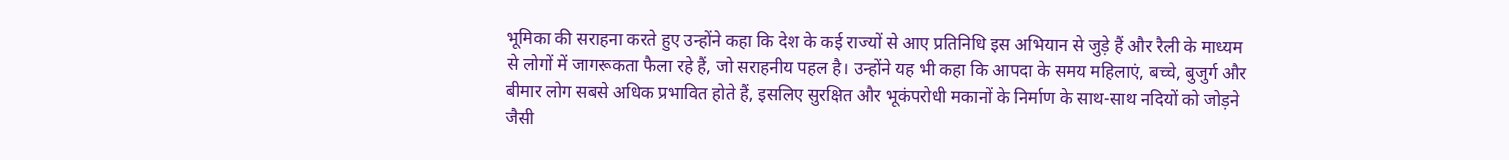भूमिका की सराहना करते हुए उन्होंने कहा कि देश के कई राज्यों से आए प्रतिनिधि इस अभियान से जुड़े हैं और रैली के माध्यम से लोगों में जागरूकता फैला रहे हैं, जो सराहनीय पहल है। उन्होंने यह भी कहा कि आपदा के समय महिलाएं, बच्चे, बुजुर्ग और बीमार लोग सबसे अधिक प्रभावित होते हैं, इसलिए सुरक्षित और भूकंपरोधी मकानों के निर्माण के साथ-साथ नदियों को जोड़ने जैसी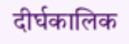दीर्घकालिक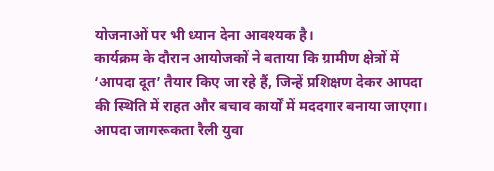योजनाओं पर भी ध्यान देना आवश्यक है।
कार्यक्रम के दौरान आयोजकों ने बताया कि ग्रामीण क्षेत्रों में ‘आपदा दूत’ तैयार किए जा रहे हैं, जिन्हें प्रशिक्षण देकर आपदा की स्थिति में राहत और बचाव कार्यों में मददगार बनाया जाएगा।
आपदा जागरूकता रैली युवा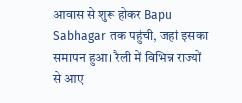आवास से शुरू होकर Bapu Sabhagar तक पहुंची, जहां इसका समापन हुआ। रैली में विभिन्न राज्यों से आए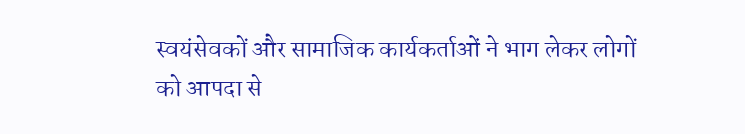स्वयंसेवकों और सामाजिक कार्यकर्ताओं ने भाग लेकर लोगों को आपदा से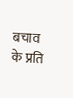बचाव के प्रति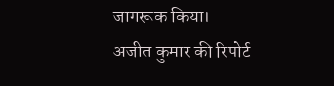जागरूक किया।
अजीत कुमार की रिपोर्ट